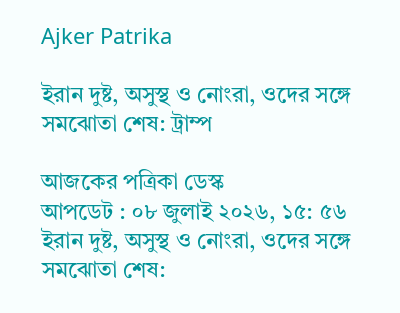Ajker Patrika

ইরান দুষ্ট, অসুস্থ ও নোংরা, ওদের সঙ্গে সমঝোতা শেষ: ট্রাম্প

আজকের পত্রিকা ডেস্ক
আপডেট : ০৮ জুলাই ২০২৬, ১৫: ৫৬
ইরান দুষ্ট, অসুস্থ ও নোংরা, ওদের সঙ্গে সমঝোতা শেষ: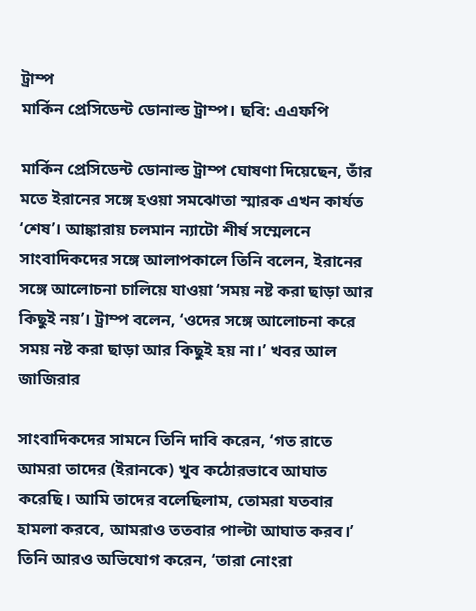ট্রাম্প
মার্কিন প্রেসিডেন্ট ডোনাল্ড ট্রাম্প। ছবি: এএফপি

মার্কিন প্রেসিডেন্ট ডোনাল্ড ট্রাম্প ঘোষণা দিয়েছেন, তাঁর মতে ইরানের সঙ্গে হওয়া সমঝোতা স্মারক এখন কার্যত ‘শেষ’। আঙ্কারায় চলমান ন্যাটো শীর্ষ সম্মেলনে সাংবাদিকদের সঙ্গে আলাপকালে তিনি বলেন, ইরানের সঙ্গে আলোচনা চালিয়ে যাওয়া ‘সময় নষ্ট করা ছাড়া আর কিছুই নয়’। ট্রাম্প বলেন, ‘ওদের সঙ্গে আলোচনা করে সময় নষ্ট করা ছাড়া আর কিছুই হয় না।’ খবর আল জাজিরার

সাংবাদিকদের সামনে তিনি দাবি করেন, ‘গত রাতে আমরা তাদের (ইরানকে) খুব কঠোরভাবে আঘাত করেছি। আমি তাদের বলেছিলাম, তোমরা যতবার হামলা করবে, আমরাও ততবার পাল্টা আঘাত করব।’ তিনি আরও অভিযোগ করেন, ‘তারা নোংরা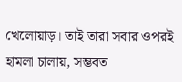খেলোয়াড়। তাই তারা সবার ওপরই হামলা চালায়, সম্ভবত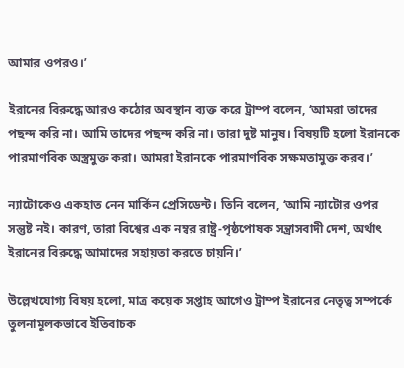আমার ওপরও।’

ইরানের বিরুদ্ধে আরও কঠোর অবস্থান ব্যক্ত করে ট্রাম্প বলেন, ‘আমরা তাদের পছন্দ করি না। আমি তাদের পছন্দ করি না। তারা দুষ্ট মানুষ। বিষয়টি হলো ইরানকে পারমাণবিক অস্ত্রমুক্ত করা। আমরা ইরানকে পারমাণবিক সক্ষমতামুক্ত করব।’

ন্যাটোকেও একহাত নেন মার্কিন প্রেসিডেন্ট। তিনি বলেন, ‘আমি ন্যাটোর ওপর সন্তুষ্ট নই। কারণ, তারা বিশ্বের এক নম্বর রাষ্ট্র-পৃষ্ঠপোষক সন্ত্রাসবাদী দেশ, অর্থাৎ ইরানের বিরুদ্ধে আমাদের সহায়তা করতে চায়নি।’

উল্লেখযোগ্য বিষয় হলো, মাত্র কয়েক সপ্তাহ আগেও ট্রাম্প ইরানের নেতৃত্ব সম্পর্কে তুলনামূলকভাবে ইতিবাচক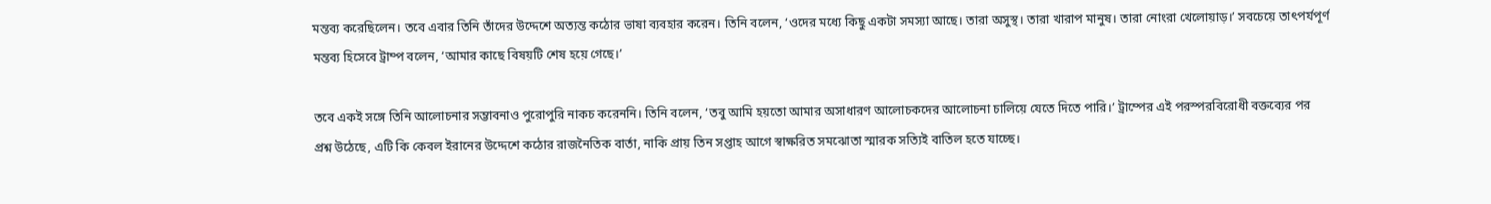মন্তব্য করেছিলেন। তবে এবার তিনি তাঁদের উদ্দেশে অত্যন্ত কঠোর ভাষা ব্যবহার করেন। তিনি বলেন, ‘ওদের মধ্যে কিছু একটা সমস্যা আছে। তারা অসুস্থ। তারা খারাপ মানুষ। তারা নোংরা খেলোয়াড়।’ সবচেয়ে তাৎপর্যপূর্ণ মন্তব্য হিসেবে ট্রাম্প বলেন, ‘আমার কাছে বিষয়টি শেষ হয়ে গেছে।’

তবে একই সঙ্গে তিনি আলোচনার সম্ভাবনাও পুরোপুরি নাকচ করেননি। তিনি বলেন, ‘তবু আমি হয়তো আমার অসাধারণ আলোচকদের আলোচনা চালিয়ে যেতে দিতে পারি।’ ট্রাম্পের এই পরস্পরবিরোধী বক্তব্যের পর প্রশ্ন উঠেছে, এটি কি কেবল ইরানের উদ্দেশে কঠোর রাজনৈতিক বার্তা, নাকি প্রায় তিন সপ্তাহ আগে স্বাক্ষরিত সমঝোতা স্মারক সত্যিই বাতিল হতে যাচ্ছে।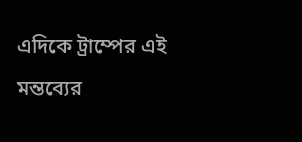এদিকে ট্রাম্পের এই মন্তব্যের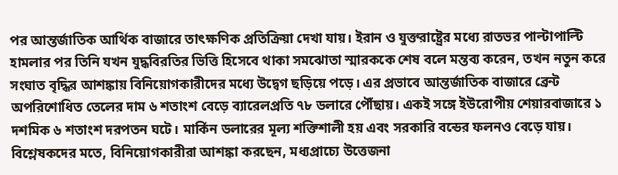পর আন্তর্জাতিক আর্থিক বাজারে তাৎক্ষণিক প্রতিক্রিয়া দেখা যায়। ইরান ও যুক্তরাষ্ট্রের মধ্যে রাতভর পাল্টাপাল্টি হামলার পর তিনি যখন যুদ্ধবিরতির ভিত্তি হিসেবে থাকা সমঝোতা স্মারককে শেষ বলে মন্তব্য করেন, তখন নতুন করে সংঘাত বৃদ্ধির আশঙ্কায় বিনিয়োগকারীদের মধ্যে উদ্বেগ ছড়িয়ে পড়ে। এর প্রভাবে আন্তর্জাতিক বাজারে ব্রেন্ট অপরিশোধিত তেলের দাম ৬ শতাংশ বেড়ে ব্যারেলপ্রতি ৭৮ ডলারে পৌঁছায়। একই সঙ্গে ইউরোপীয় শেয়ারবাজারে ১ দশমিক ৬ শতাংশ দরপতন ঘটে। মার্কিন ডলারের মূল্য শক্তিশালী হয় এবং সরকারি বন্ডের ফলনও বেড়ে যায়। বিশ্লেষকদের মতে, বিনিয়োগকারীরা আশঙ্কা করছেন, মধ্যপ্রাচ্যে উত্তেজনা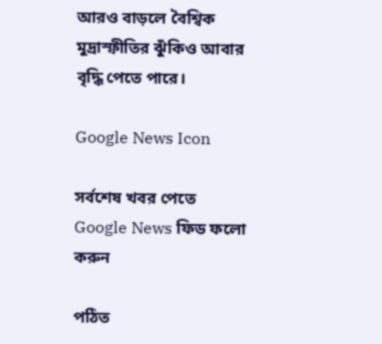আরও বাড়লে বৈশ্বিক মুদ্রাস্ফীতির ঝুঁকিও আবার বৃদ্ধি পেতে পারে।

Google News Icon

সর্বশেষ খবর পেতে Google News ফিড ফলো করুন

পঠিত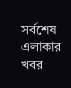সর্বশেষ
এলাকার খবর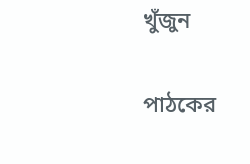খুঁজুন

পাঠকের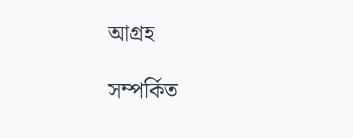আগ্রহ

সম্পর্কিত